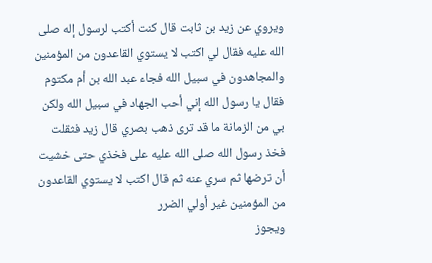ويروي عن زيد بن ثابت قال كنت أكتب لرسول إله صلى الله عليه فقال لي اكتب لا يستوي القاعدون من المؤمنين والمجاهدون في سبيل الله فجاء عبد الله بن أم مكتوم فقال يا رسول الله إني أحب الجهاد في سبيل الله ولكن بي من الزمانة ما قد ترى ذهب بصري قال زيد فثقلت فخذ رسول الله صلى الله عليه على فخذي حتى خشيت أن ترضها ثم سري عنه ثم قال اكتب لا يستوي القاعدون من المؤمنين غير أولي الضرر
ويجوز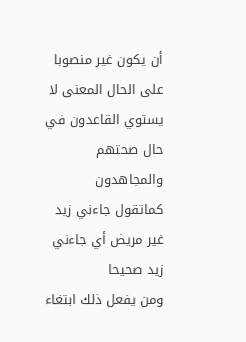أن يكون غير منصوبا على الحال المعنى لا يستوي القاعدون في حال صحتهم والمجاهدون كماتقول جاءني زيد غير مريض أي جاءني زيد صحيحا
ومن يفعل ذلك ابتغاء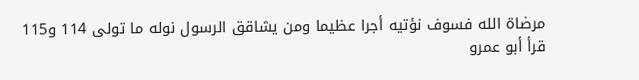مرضاة الله فسوف نؤتيه أجرا عظيما ومن يشاقق الرسول نوله ما تولى 114 و115
قرأ أبو عمرو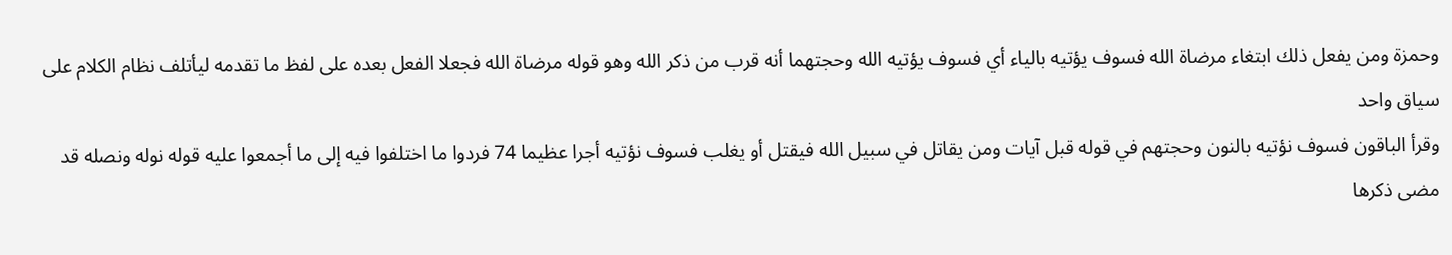وحمزة ومن يفعل ذلك ابتغاء مرضاة الله فسوف يؤتيه بالياء أي فسوف يؤتيه الله وحجتهما أنه قرب من ذكر الله وهو قوله مرضاة الله فجعلا الفعل بعده على لفظ ما تقدمه ليأتلف نظام الكلام على سياق واحد
وقرأ الباقون فسوف نؤتيه بالنون وحجتهم في قوله قبل آيات ومن يقاتل في سبيل الله فيقتل أو يغلب فسوف نؤتيه أجرا عظيما 74 فردوا ما اختلفوا فيه إلى ما أجمعوا عليه قوله نوله ونصله قد مضى ذكرها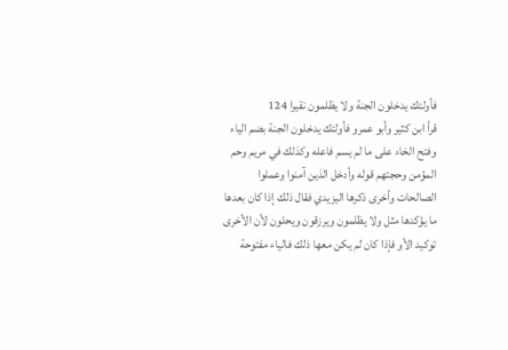فأولئك يدخلون الجنة ولا يظلمون نقيرا 124
قرأ ابن كثير وأبو عمرو فأولئك يدخلون الجنة بضم الياء وفتح الخاء على ما لم يسم فاعله وكذلك في مريم وحم المؤمن وحجتهم قوله وأدخل الذين آمنوا وعملوا الصالحات وأخرى ذكرها اليزيدي فقال ذلك إذا كان بعدها ما يؤكدها مثل ولا يظلمون ويرزقون ويحلون لأن الأخرى توكيد الأو فإذا كان لم يكن معها ذلك فالياء مفتوحة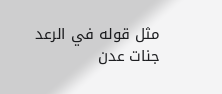مثل قوله في الرعد
جنات عدن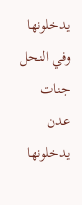يدخلونها وفي النحل جنات عدن يدخلونها